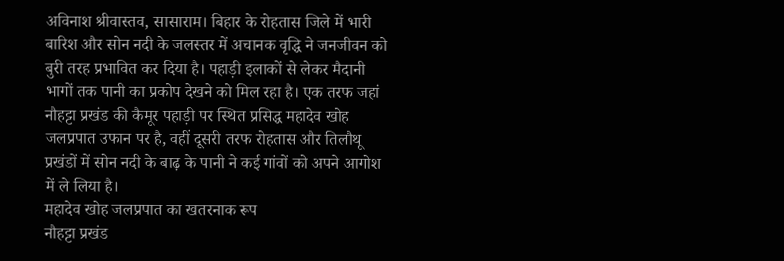अविनाश श्रीवास्तव, सासाराम। बिहार के रोहतास जिले में भारी बारिश और सोन नदी के जलस्तर में अचानक वृद्धि ने जनजीवन को बुरी तरह प्रभावित कर दिया है। पहाड़ी इलाकों से लेकर मैदानी भागों तक पानी का प्रकोप देखने को मिल रहा है। एक तरफ जहां नौहट्टा प्रखंड की कैमूर पहाड़ी पर स्थित प्रसिद्ध महादेव खोह जलप्रपात उफान पर है, वहीं दूसरी तरफ रोहतास और तिलौथू प्रखंडों में सोन नदी के बाढ़ के पानी ने कई गांवों को अपने आगोश में ले लिया है।
महादेव खोह जलप्रपात का खतरनाक रूप
नौहट्टा प्रखंड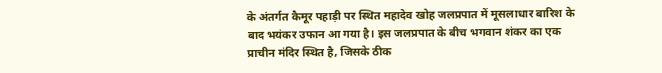के अंतर्गत कैमूर पहाड़ी पर स्थित महादेव खोह जलप्रपात में मूसलाधार बारिश के बाद भयंकर उफान आ गया है। इस जलप्रपात के बीच भगवान शंकर का एक प्राचीन मंदिर स्थित है, जिसके ठीक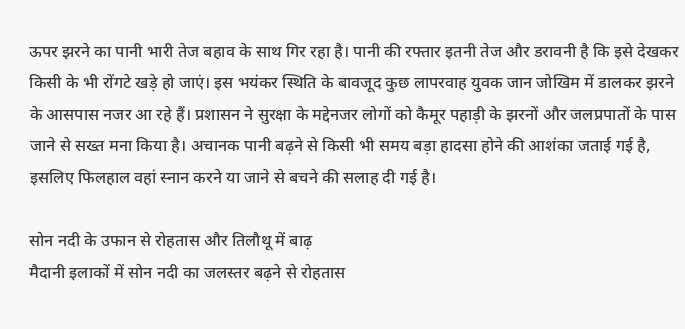ऊपर झरने का पानी भारी तेज बहाव के साथ गिर रहा है। पानी की रफ्तार इतनी तेज और डरावनी है कि इसे देखकर किसी के भी रोंगटे खड़े हो जाएं। इस भयंकर स्थिति के बावजूद कुछ लापरवाह युवक जान जोखिम में डालकर झरने के आसपास नजर आ रहे हैं। प्रशासन ने सुरक्षा के मद्देनजर लोगों को कैमूर पहाड़ी के झरनों और जलप्रपातों के पास जाने से सख्त मना किया है। अचानक पानी बढ़ने से किसी भी समय बड़ा हादसा होने की आशंका जताई गई है, इसलिए फिलहाल वहां स्नान करने या जाने से बचने की सलाह दी गई है।

सोन नदी के उफान से रोहतास और तिलौथू में बाढ़
मैदानी इलाकों में सोन नदी का जलस्तर बढ़ने से रोहतास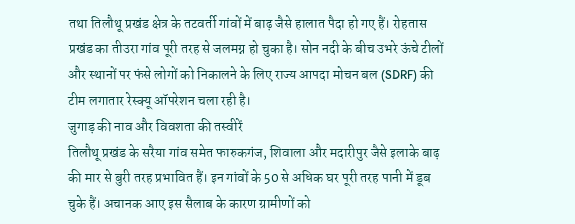तथा तिलौथू प्रखंड क्षेत्र के तटवर्ती गांवों में बाढ़ जैसे हालात पैदा हो गए हैं। रोहतास प्रखंड का तीउरा गांव पूरी तरह से जलमग्न हो चुका है। सोन नदी के बीच उभरे ऊंचे टीलों और स्थानों पर फंसे लोगों को निकालने के लिए राज्य आपदा मोचन बल (SDRF) की टीम लगातार रेस्क्यू ऑपरेशन चला रही है।
जुगाड़ की नाव और विवशता की तस्वीरें
तिलौथू प्रखंड के सरैया गांव समेत फारुकगंज, शिवाला और मदारीपुर जैसे इलाके बाढ़ की मार से बुरी तरह प्रभावित हैं। इन गांवों के 50 से अधिक घर पूरी तरह पानी में डूब चुके हैं। अचानक आए इस सैलाब के कारण ग्रामीणों को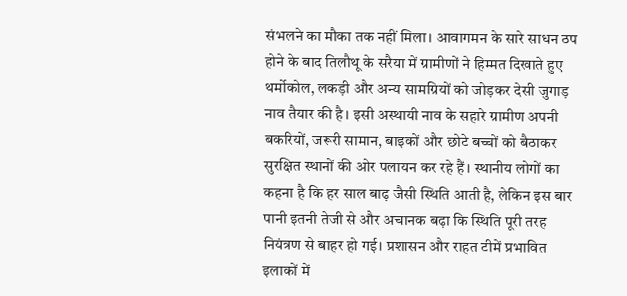संभलने का मौका तक नहीं मिला। आवागमन के सारे साधन ठप होने के बाद तिलौथू के सरैया में ग्रामीणों ने हिम्मत दिखाते हुए थर्मोकोल, लकड़ी और अन्य सामग्रियों को जोड़कर देसी जुगाड़ नाव तैयार की है। इसी अस्थायी नाव के सहारे ग्रामीण अपनी बकरियों, जरूरी सामान, बाइकों और छोटे बच्चों को बैठाकर सुरक्षित स्थानों की ओर पलायन कर रहे हैं। स्थानीय लोगों का कहना है कि हर साल बाढ़ जैसी स्थिति आती है, लेकिन इस बार पानी इतनी तेजी से और अचानक बढ़ा कि स्थिति पूरी तरह नियंत्रण से बाहर हो गई। प्रशासन और राहत टीमें प्रभावित इलाकों में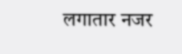लगातार नजर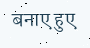बनाए हुए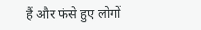हैं और फंसे हुए लोगों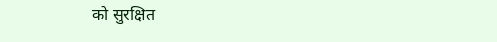को सुरक्षित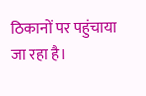ठिकानों पर पहुंचाया जा रहा है।